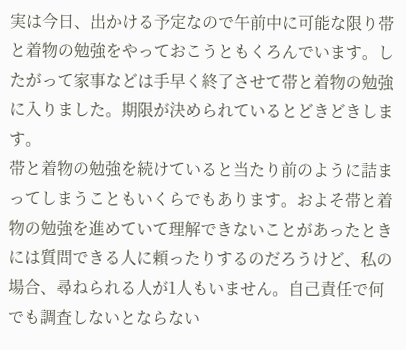実は今日、出かける予定なので午前中に可能な限り帯と着物の勉強をやっておこうともくろんでいます。したがって家事などは手早く終了させて帯と着物の勉強に入りました。期限が決められているとどきどきします。
帯と着物の勉強を続けていると当たり前のように詰まってしまうこともいくらでもあります。およそ帯と着物の勉強を進めていて理解できないことがあったときには質問できる人に頼ったりするのだろうけど、私の場合、尋ねられる人が1人もいません。自己責任で何でも調査しないとならない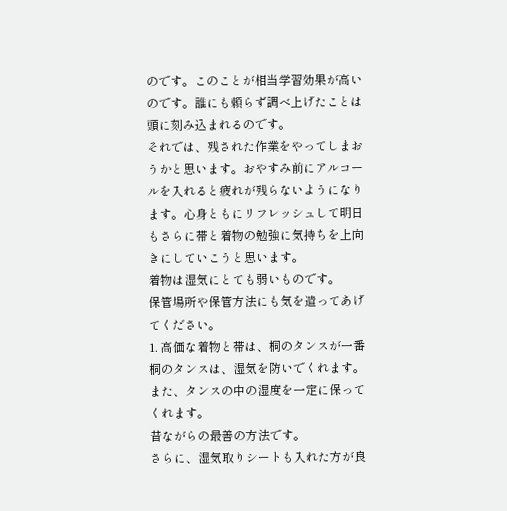のです。このことが相当学習効果が高いのです。誰にも頼らず調べ上げたことは頭に刻み込まれるのです。
それでは、残された作業をやってしまおうかと思います。おやすみ前にアルコールを入れると疲れが残らないようになります。心身ともにリフレッシュして明日もさらに帯と着物の勉強に気持ちを上向きにしていこうと思います。
着物は湿気にとても弱いものです。
保管場所や保管方法にも気を遣ってあげてください。
1. 高価な着物と帯は、桐のタンスが一番
桐のタンスは、湿気を防いでくれます。
また、タンスの中の湿度を一定に保ってくれます。
昔ながらの最善の方法です。
さらに、湿気取りシートも入れた方が良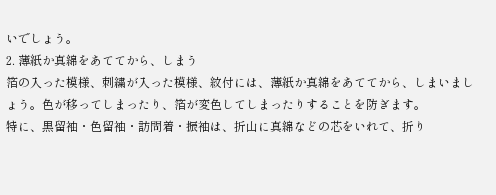いでしょう。
2. 薄紙か真綿をあててから、しまう
箔の入った模様、刺繍が入った模様、紋付には、薄紙か真綿をあててから、しまいましょう。色が移ってしまったり、箔が変色してしまったりすることを防ぎます。
特に、黒留袖・色留袖・訪問着・振袖は、折山に真綿などの芯をいれて、折り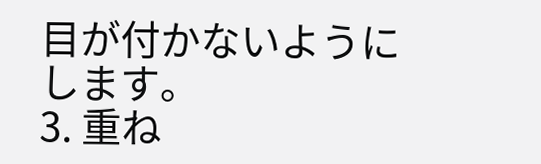目が付かないようにします。
3. 重ね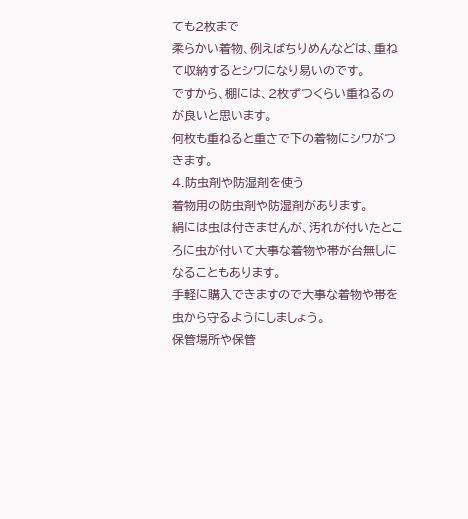ても2枚まで
柔らかい着物、例えばちりめんなどは、重ねて収納するとシワになり易いのです。
ですから、棚には、2枚ずつくらい重ねるのが良いと思います。
何枚も重ねると重さで下の着物にシワがつきます。
4.防虫剤や防湿剤を使う
着物用の防虫剤や防湿剤があります。
絹には虫は付きませんが、汚れが付いたところに虫が付いて大事な着物や帯が台無しになることもあります。
手軽に購入できますので大事な着物や帯を虫から守るようにしましょう。
保管場所や保管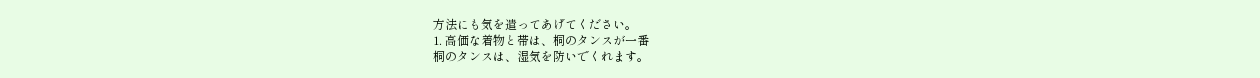方法にも気を遣ってあげてください。
1. 高価な着物と帯は、桐のタンスが一番
桐のタンスは、湿気を防いでくれます。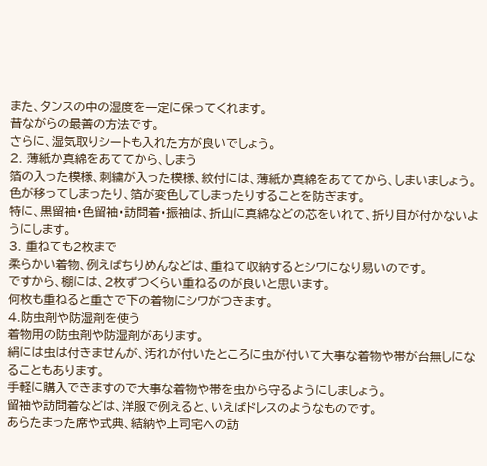また、タンスの中の湿度を一定に保ってくれます。
昔ながらの最善の方法です。
さらに、湿気取りシートも入れた方が良いでしょう。
2. 薄紙か真綿をあててから、しまう
箔の入った模様、刺繍が入った模様、紋付には、薄紙か真綿をあててから、しまいましょう。色が移ってしまったり、箔が変色してしまったりすることを防ぎます。
特に、黒留袖・色留袖・訪問着・振袖は、折山に真綿などの芯をいれて、折り目が付かないようにします。
3. 重ねても2枚まで
柔らかい着物、例えばちりめんなどは、重ねて収納するとシワになり易いのです。
ですから、棚には、2枚ずつくらい重ねるのが良いと思います。
何枚も重ねると重さで下の着物にシワがつきます。
4.防虫剤や防湿剤を使う
着物用の防虫剤や防湿剤があります。
絹には虫は付きませんが、汚れが付いたところに虫が付いて大事な着物や帯が台無しになることもあります。
手軽に購入できますので大事な着物や帯を虫から守るようにしましょう。
留袖や訪問着などは、洋服で例えると、いえばドレスのようなものです。
あらたまった席や式典、結納や上司宅への訪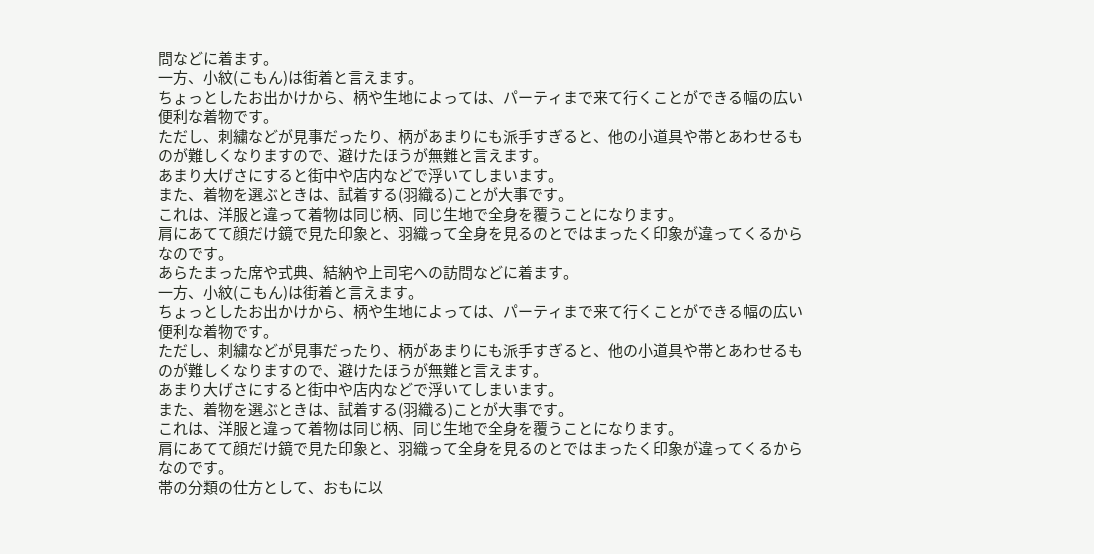問などに着ます。
一方、小紋(こもん)は街着と言えます。
ちょっとしたお出かけから、柄や生地によっては、パーティまで来て行くことができる幅の広い便利な着物です。
ただし、刺繍などが見事だったり、柄があまりにも派手すぎると、他の小道具や帯とあわせるものが難しくなりますので、避けたほうが無難と言えます。
あまり大げさにすると街中や店内などで浮いてしまいます。
また、着物を選ぶときは、試着する(羽織る)ことが大事です。
これは、洋服と違って着物は同じ柄、同じ生地で全身を覆うことになります。
肩にあてて顔だけ鏡で見た印象と、羽織って全身を見るのとではまったく印象が違ってくるからなのです。
あらたまった席や式典、結納や上司宅への訪問などに着ます。
一方、小紋(こもん)は街着と言えます。
ちょっとしたお出かけから、柄や生地によっては、パーティまで来て行くことができる幅の広い便利な着物です。
ただし、刺繍などが見事だったり、柄があまりにも派手すぎると、他の小道具や帯とあわせるものが難しくなりますので、避けたほうが無難と言えます。
あまり大げさにすると街中や店内などで浮いてしまいます。
また、着物を選ぶときは、試着する(羽織る)ことが大事です。
これは、洋服と違って着物は同じ柄、同じ生地で全身を覆うことになります。
肩にあてて顔だけ鏡で見た印象と、羽織って全身を見るのとではまったく印象が違ってくるからなのです。
帯の分類の仕方として、おもに以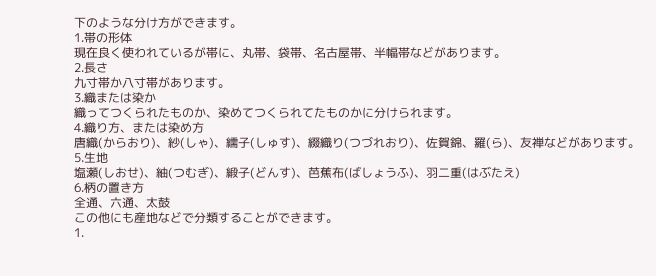下のような分け方ができます。
1.帯の形体
現在良く使われているが帯に、丸帯、袋帯、名古屋帯、半幅帯などがあります。
2.長さ
九寸帯か八寸帯があります。
3.織または染か
織ってつくられたものか、染めてつくられてたものかに分けられます。
4.織り方、または染め方
唐織(からおり)、紗(しゃ)、繻子(しゅす)、綴織り(つづれおり)、佐賀錦、羅(ら)、友禅などがあります。
5.生地
塩瀬(しおせ)、紬(つむぎ)、緞子(どんす)、芭蕉布(ばしょうふ)、羽二重(はぶたえ)
6.柄の置き方
全通、六通、太鼓
この他にも産地などで分類することができます。
1.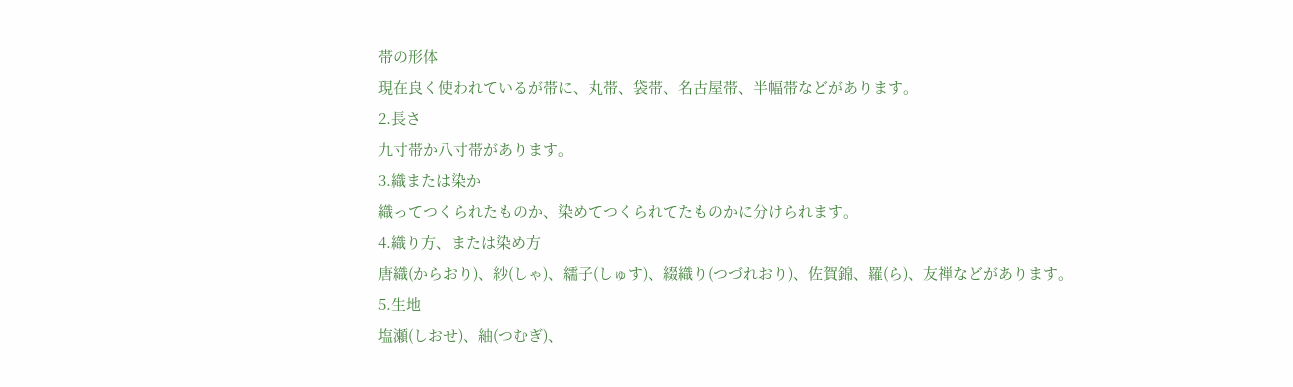帯の形体
現在良く使われているが帯に、丸帯、袋帯、名古屋帯、半幅帯などがあります。
2.長さ
九寸帯か八寸帯があります。
3.織または染か
織ってつくられたものか、染めてつくられてたものかに分けられます。
4.織り方、または染め方
唐織(からおり)、紗(しゃ)、繻子(しゅす)、綴織り(つづれおり)、佐賀錦、羅(ら)、友禅などがあります。
5.生地
塩瀬(しおせ)、紬(つむぎ)、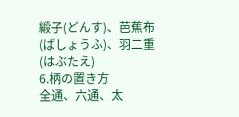緞子(どんす)、芭蕉布(ばしょうふ)、羽二重(はぶたえ)
6.柄の置き方
全通、六通、太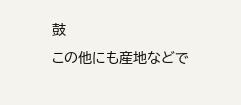鼓
この他にも産地などで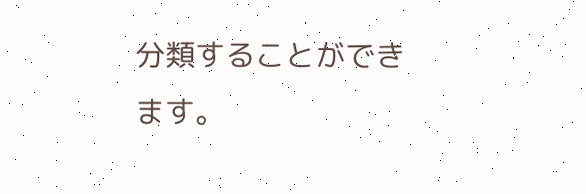分類することができます。